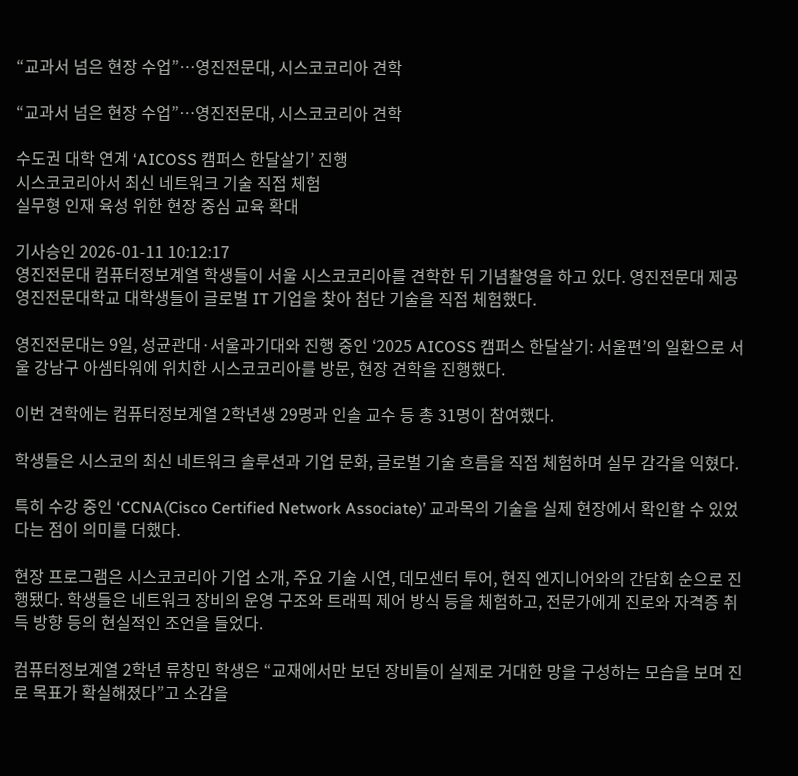“교과서 넘은 현장 수업”…영진전문대, 시스코코리아 견학

“교과서 넘은 현장 수업”…영진전문대, 시스코코리아 견학

수도권 대학 연계 ‘AICOSS 캠퍼스 한달살기’ 진행
시스코코리아서 최신 네트워크 기술 직접 체험
실무형 인재 육성 위한 현장 중심 교육 확대

기사승인 2026-01-11 10:12:17
영진전문대 컴퓨터정보계열 학생들이 서울 시스코코리아를 견학한 뒤 기념촬영을 하고 있다. 영진전문대 제공
영진전문대학교 대학생들이 글로벌 IT 기업을 찾아 첨단 기술을 직접 체험했다.

영진전문대는 9일, 성균관대·서울과기대와 진행 중인 ‘2025 AICOSS 캠퍼스 한달살기: 서울편’의 일환으로 서울 강남구 아셈타워에 위치한 시스코코리아를 방문, 현장 견학을 진행했다.

이번 견학에는 컴퓨터정보계열 2학년생 29명과 인솔 교수 등 총 31명이 참여했다.

학생들은 시스코의 최신 네트워크 솔루션과 기업 문화, 글로벌 기술 흐름을 직접 체험하며 실무 감각을 익혔다.

특히 수강 중인 ‘CCNA(Cisco Certified Network Associate)’ 교과목의 기술을 실제 현장에서 확인할 수 있었다는 점이 의미를 더했다.

현장 프로그램은 시스코코리아 기업 소개, 주요 기술 시연, 데모센터 투어, 현직 엔지니어와의 간담회 순으로 진행됐다. 학생들은 네트워크 장비의 운영 구조와 트래픽 제어 방식 등을 체험하고, 전문가에게 진로와 자격증 취득 방향 등의 현실적인 조언을 들었다.

컴퓨터정보계열 2학년 류창민 학생은 “교재에서만 보던 장비들이 실제로 거대한 망을 구성하는 모습을 보며 진로 목표가 확실해졌다”고 소감을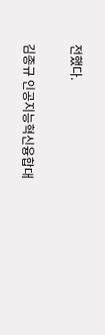전했다.

김종규 인공지능혁신융합대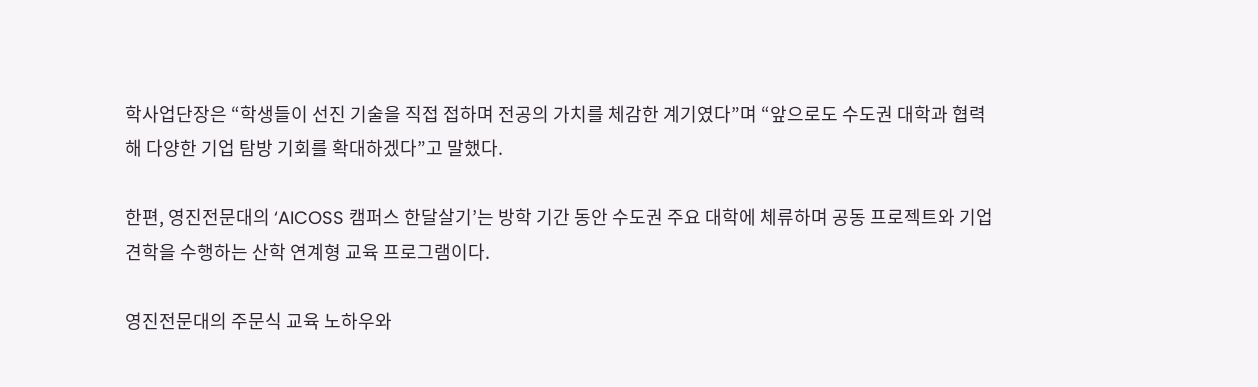학사업단장은 “학생들이 선진 기술을 직접 접하며 전공의 가치를 체감한 계기였다”며 “앞으로도 수도권 대학과 협력해 다양한 기업 탐방 기회를 확대하겠다”고 말했다.

한편, 영진전문대의 ‘AICOSS 캠퍼스 한달살기’는 방학 기간 동안 수도권 주요 대학에 체류하며 공동 프로젝트와 기업 견학을 수행하는 산학 연계형 교육 프로그램이다.

영진전문대의 주문식 교육 노하우와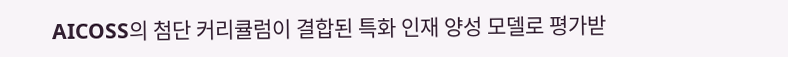AICOSS의 첨단 커리큘럼이 결합된 특화 인재 양성 모델로 평가받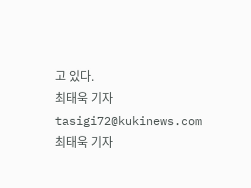고 있다.
최태욱 기자
tasigi72@kukinews.com
최태욱 기자